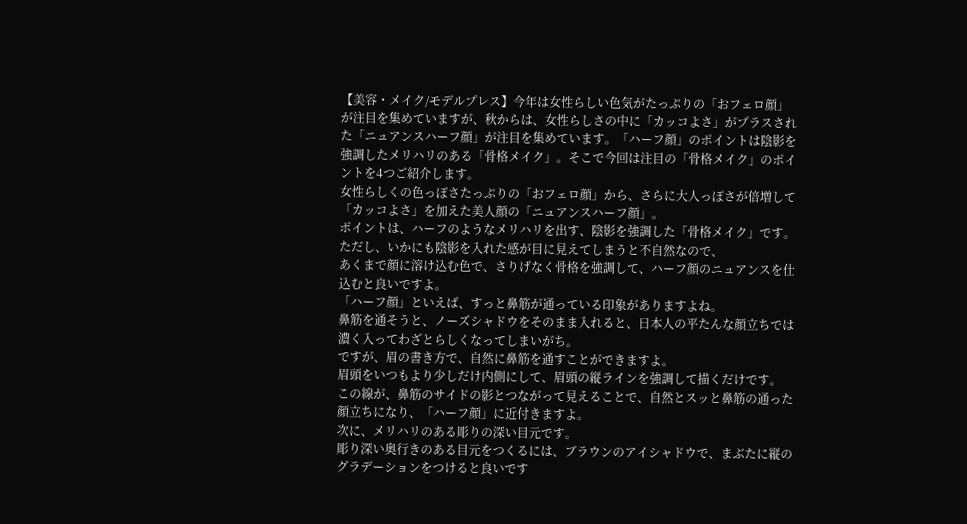【美容・メイク/モデルプレス】今年は女性らしい色気がたっぷりの「おフェロ顔」が注目を集めていますが、秋からは、女性らしさの中に「カッコよさ」がプラスされた「ニュアンスハーフ顔」が注目を集めています。「ハーフ顔」のポイントは陰影を強調したメリハリのある「骨格メイク」。そこで今回は注目の「骨格メイク」のポイントを4つご紹介します。
女性らしくの色っぽさたっぷりの「おフェロ顔」から、さらに大人っぽさが倍増して「カッコよさ」を加えた美人顔の「ニュアンスハーフ顔」。
ポイントは、ハーフのようなメリハリを出す、陰影を強調した「骨格メイク」です。
ただし、いかにも陰影を入れた感が目に見えてしまうと不自然なので、
あくまで顔に溶け込む色で、さりげなく骨格を強調して、ハーフ顔のニュアンスを仕込むと良いですよ。
「ハーフ顔」といえば、すっと鼻筋が通っている印象がありますよね。
鼻筋を通そうと、ノーズシャドウをそのまま入れると、日本人の平たんな顔立ちでは濃く入ってわざとらしくなってしまいがち。
ですが、眉の書き方で、自然に鼻筋を通すことができますよ。
眉頭をいつもより少しだけ内側にして、眉頭の縦ラインを強調して描くだけです。
この線が、鼻筋のサイドの影とつながって見えることで、自然とスッと鼻筋の通った顔立ちになり、「ハーフ顔」に近付きますよ。
次に、メリハリのある彫りの深い目元です。
彫り深い奥行きのある目元をつくるには、ブラウンのアイシャドウで、まぶたに縦のグラデーションをつけると良いです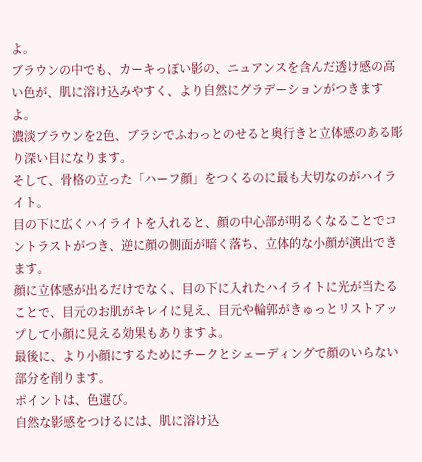よ。
ブラウンの中でも、カーキっぽい影の、ニュアンスを含んだ透け感の高い色が、肌に溶け込みやすく、より自然にグラデーションがつきますよ。
濃淡ブラウンを2色、ブラシでふわっとのせると奥行きと立体感のある彫り深い目になります。
そして、骨格の立った「ハーフ顔」をつくるのに最も大切なのがハイライト。
目の下に広くハイライトを入れると、顔の中心部が明るくなることでコントラストがつき、逆に顔の側面が暗く落ち、立体的な小顔が演出できます。
顔に立体感が出るだけでなく、目の下に入れたハイライトに光が当たることで、目元のお肌がキレイに見え、目元や輪郭がきゅっとリストアップして小顔に見える効果もありますよ。
最後に、より小顔にするためにチークとシェーディングで顔のいらない部分を削ります。
ポイントは、色選び。
自然な影感をつけるには、肌に溶け込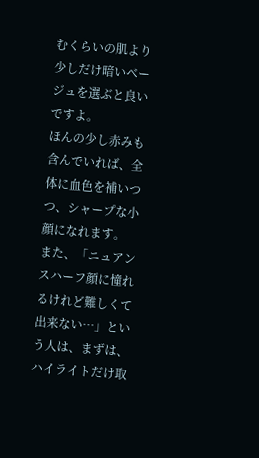むくらいの肌より少しだけ暗いベージュを選ぶと良いですよ。
ほんの少し赤みも含んでいれば、全体に血色を補いつつ、シャープな小顔になれます。
また、「ニュアンスハーフ顔に憧れるけれど難しくて出来ない…」という人は、まずは、ハイライトだけ取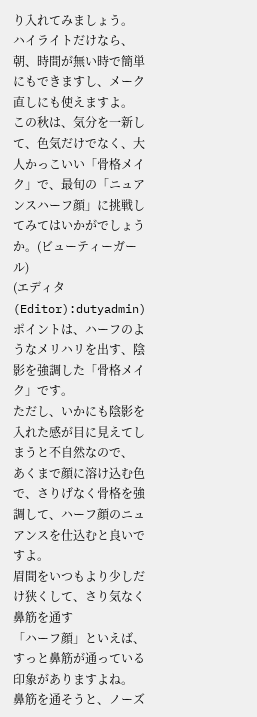り入れてみましょう。
ハイライトだけなら、朝、時間が無い時で簡単にもできますし、メーク直しにも使えますよ。
この秋は、気分を一新して、色気だけでなく、大人かっこいい「骨格メイク」で、最旬の「ニュアンスハーフ顔」に挑戦してみてはいかがでしょうか。(ビューティーガール)
(エディタ(Editor):dutyadmin)ポイントは、ハーフのようなメリハリを出す、陰影を強調した「骨格メイク」です。
ただし、いかにも陰影を入れた感が目に見えてしまうと不自然なので、
あくまで顔に溶け込む色で、さりげなく骨格を強調して、ハーフ顔のニュアンスを仕込むと良いですよ。
眉間をいつもより少しだけ狭くして、さり気なく鼻筋を通す
「ハーフ顔」といえば、すっと鼻筋が通っている印象がありますよね。
鼻筋を通そうと、ノーズ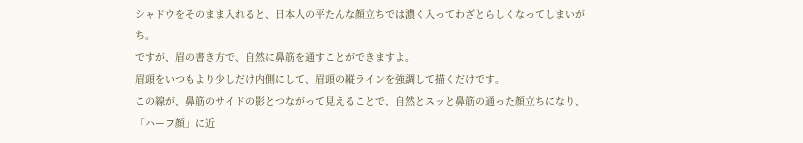シャドウをそのまま入れると、日本人の平たんな顔立ちでは濃く入ってわざとらしくなってしまいがち。
ですが、眉の書き方で、自然に鼻筋を通すことができますよ。
眉頭をいつもより少しだけ内側にして、眉頭の縦ラインを強調して描くだけです。
この線が、鼻筋のサイドの影とつながって見えることで、自然とスッと鼻筋の通った顔立ちになり、「ハーフ顔」に近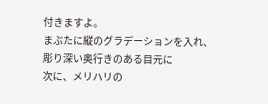付きますよ。
まぶたに縦のグラデーションを入れ、彫り深い奥行きのある目元に
次に、メリハリの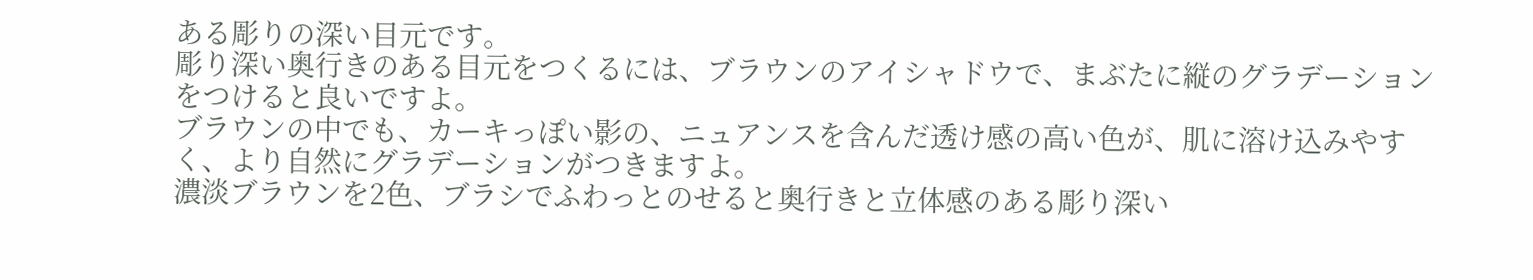ある彫りの深い目元です。
彫り深い奥行きのある目元をつくるには、ブラウンのアイシャドウで、まぶたに縦のグラデーションをつけると良いですよ。
ブラウンの中でも、カーキっぽい影の、ニュアンスを含んだ透け感の高い色が、肌に溶け込みやすく、より自然にグラデーションがつきますよ。
濃淡ブラウンを2色、ブラシでふわっとのせると奥行きと立体感のある彫り深い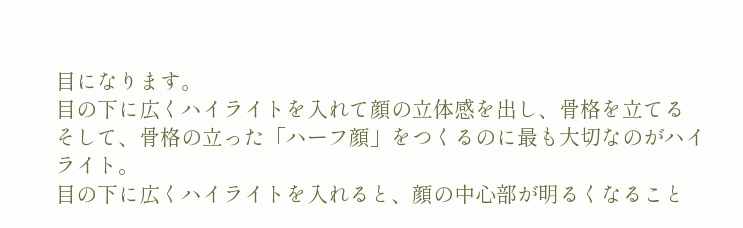目になります。
目の下に広くハイライトを入れて顔の立体感を出し、骨格を立てる
そして、骨格の立った「ハーフ顔」をつくるのに最も大切なのがハイライト。
目の下に広くハイライトを入れると、顔の中心部が明るくなること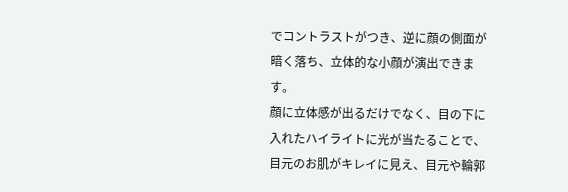でコントラストがつき、逆に顔の側面が暗く落ち、立体的な小顔が演出できます。
顔に立体感が出るだけでなく、目の下に入れたハイライトに光が当たることで、目元のお肌がキレイに見え、目元や輪郭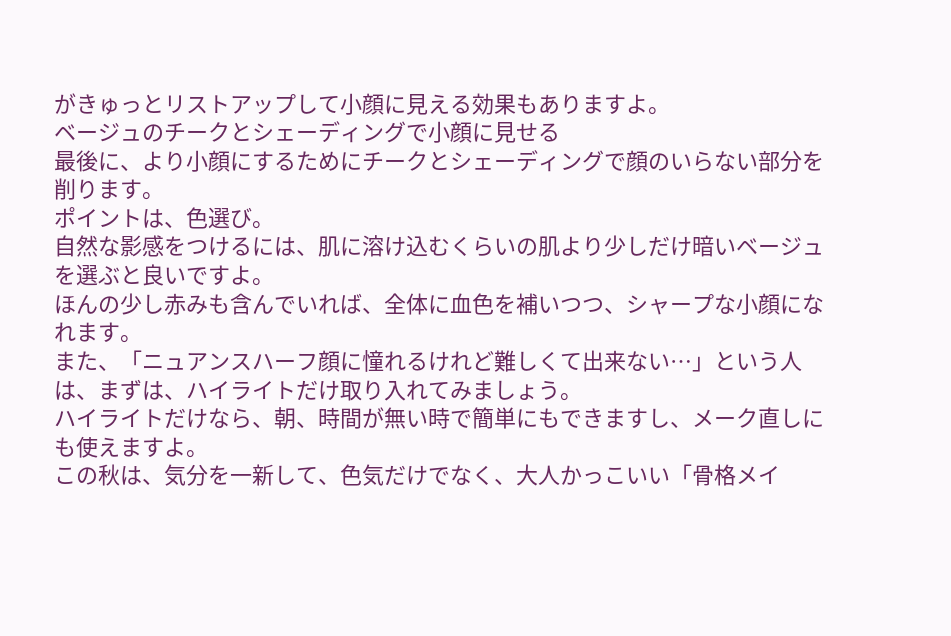がきゅっとリストアップして小顔に見える効果もありますよ。
ベージュのチークとシェーディングで小顔に見せる
最後に、より小顔にするためにチークとシェーディングで顔のいらない部分を削ります。
ポイントは、色選び。
自然な影感をつけるには、肌に溶け込むくらいの肌より少しだけ暗いベージュを選ぶと良いですよ。
ほんの少し赤みも含んでいれば、全体に血色を補いつつ、シャープな小顔になれます。
また、「ニュアンスハーフ顔に憧れるけれど難しくて出来ない…」という人は、まずは、ハイライトだけ取り入れてみましょう。
ハイライトだけなら、朝、時間が無い時で簡単にもできますし、メーク直しにも使えますよ。
この秋は、気分を一新して、色気だけでなく、大人かっこいい「骨格メイ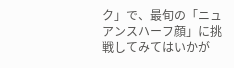ク」で、最旬の「ニュアンスハーフ顔」に挑戦してみてはいかが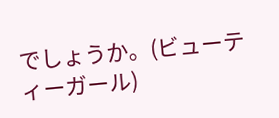でしょうか。(ビューティーガール)